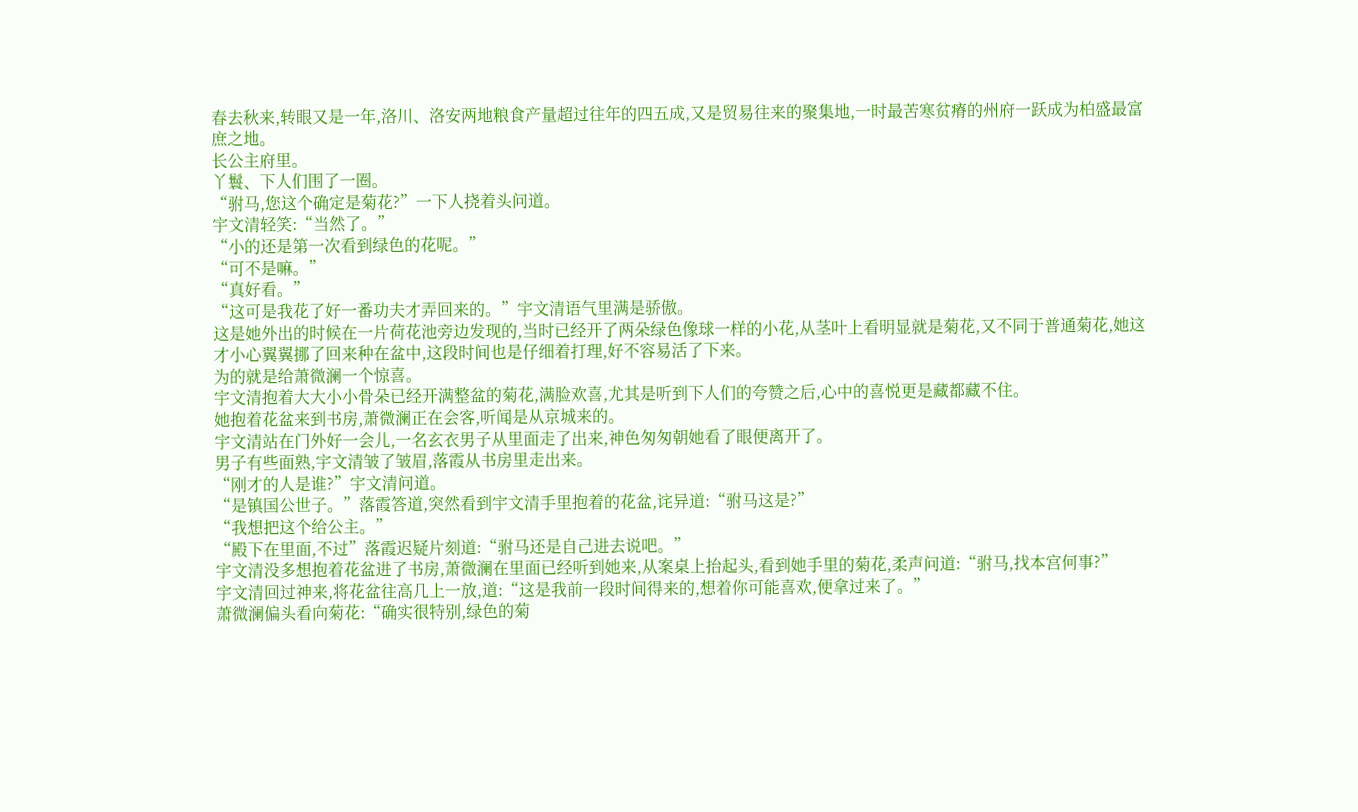春去秋来,转眼又是一年,洛川、洛安两地粮食产量超过往年的四五成,又是贸易往来的聚集地,一时最苦寒贫瘠的州府一跃成为柏盛最富庶之地。
长公主府里。
丫鬟、下人们围了一圈。
“驸马,您这个确定是菊花?”一下人挠着头问道。
宇文清轻笑:“当然了。”
“小的还是第一次看到绿色的花呢。”
“可不是嘛。”
“真好看。”
“这可是我花了好一番功夫才弄回来的。”宇文清语气里满是骄傲。
这是她外出的时候在一片荷花池旁边发现的,当时已经开了两朵绿色像球一样的小花,从茎叶上看明显就是菊花,又不同于普通菊花,她这才小心翼翼挪了回来种在盆中,这段时间也是仔细着打理,好不容易活了下来。
为的就是给萧微澜一个惊喜。
宇文清抱着大大小小骨朵已经开满整盆的菊花,满脸欢喜,尤其是听到下人们的夸赞之后,心中的喜悦更是藏都藏不住。
她抱着花盆来到书房,萧微澜正在会客,听闻是从京城来的。
宇文清站在门外好一会儿,一名玄衣男子从里面走了出来,神色匆匆朝她看了眼便离开了。
男子有些面熟,宇文清皱了皱眉,落霞从书房里走出来。
“刚才的人是谁?”宇文清问道。
“是镇国公世子。”落霞答道,突然看到宇文清手里抱着的花盆,诧异道:“驸马这是?”
“我想把这个给公主。”
“殿下在里面,不过”落霞迟疑片刻道:“驸马还是自己进去说吧。”
宇文清没多想抱着花盆进了书房,萧微澜在里面已经听到她来,从案桌上抬起头,看到她手里的菊花,柔声问道:“驸马,找本宫何事?”
宇文清回过神来,将花盆往高几上一放,道:“这是我前一段时间得来的,想着你可能喜欢,便拿过来了。”
萧微澜偏头看向菊花:“确实很特别,绿色的菊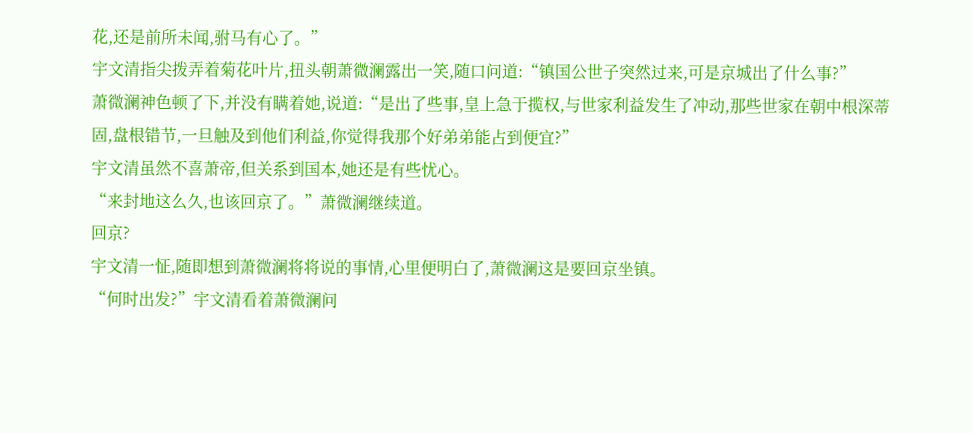花,还是前所未闻,驸马有心了。”
宇文清指尖拨弄着菊花叶片,扭头朝萧微澜露出一笑,随口问道:“镇国公世子突然过来,可是京城出了什么事?”
萧微澜神色顿了下,并没有瞒着她,说道:“是出了些事,皇上急于揽权,与世家利益发生了冲动,那些世家在朝中根深蒂固,盘根错节,一旦触及到他们利益,你觉得我那个好弟弟能占到便宜?”
宇文清虽然不喜萧帝,但关系到国本,她还是有些忧心。
“来封地这么久,也该回京了。”萧微澜继续道。
回京?
宇文清一怔,随即想到萧微澜将将说的事情,心里便明白了,萧微澜这是要回京坐镇。
“何时出发?”宇文清看着萧微澜问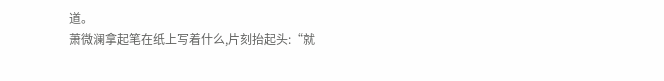道。
萧微澜拿起笔在纸上写着什么,片刻抬起头:“就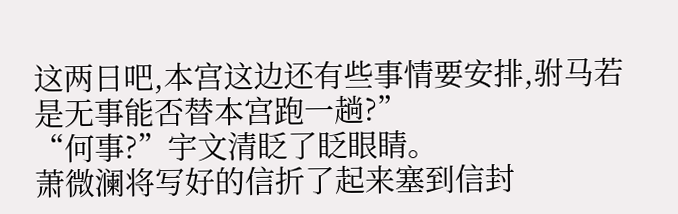这两日吧,本宫这边还有些事情要安排,驸马若是无事能否替本宫跑一趟?”
“何事?”宇文清眨了眨眼睛。
萧微澜将写好的信折了起来塞到信封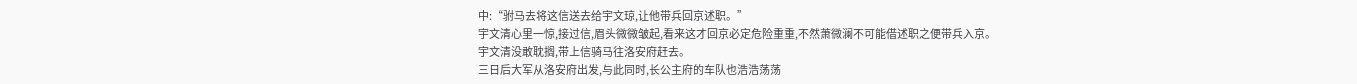中:“驸马去将这信送去给宇文琼,让他带兵回京述职。”
宇文清心里一惊,接过信,眉头微微皱起,看来这才回京必定危险重重,不然萧微澜不可能借述职之便带兵入京。
宇文清没敢耽搁,带上信骑马往洛安府赶去。
三日后大军从洛安府出发,与此同时,长公主府的车队也浩浩荡荡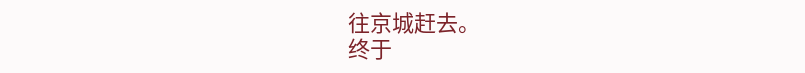往京城赶去。
终于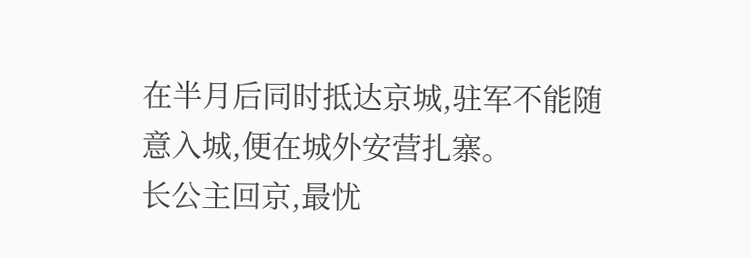在半月后同时抵达京城,驻军不能随意入城,便在城外安营扎寨。
长公主回京,最忧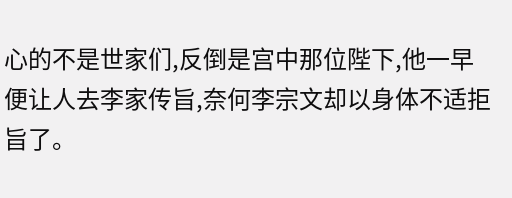心的不是世家们,反倒是宫中那位陛下,他一早便让人去李家传旨,奈何李宗文却以身体不适拒旨了。